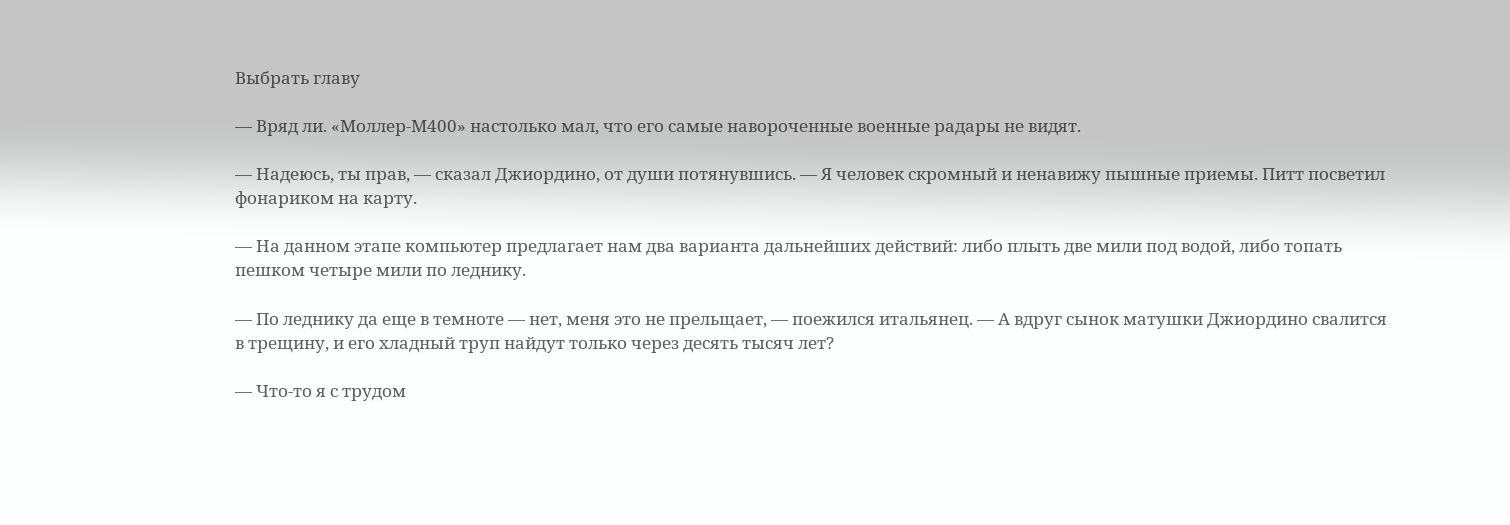Выбрать главу

— Вряд ли. «Моллер-М400» настолько мал, что его самые навороченные военные радары не видят.

— Надеюсь, ты прав, — сказал Джиордино, от души потянувшись. — Я человек скромный и ненавижу пышные приемы. Питт посветил фонариком на карту.

— На данном этапе компьютер предлагает нам два варианта дальнейших действий: либо плыть две мили под водой, либо топать пешком четыре мили по леднику.

— По леднику да еще в темноте — нет, меня это не прельщает, — поежился итальянец. — А вдруг сынок матушки Джиордино свалится в трещину, и его хладный труп найдут только через десять тысяч лет?

— Что-то я с трудом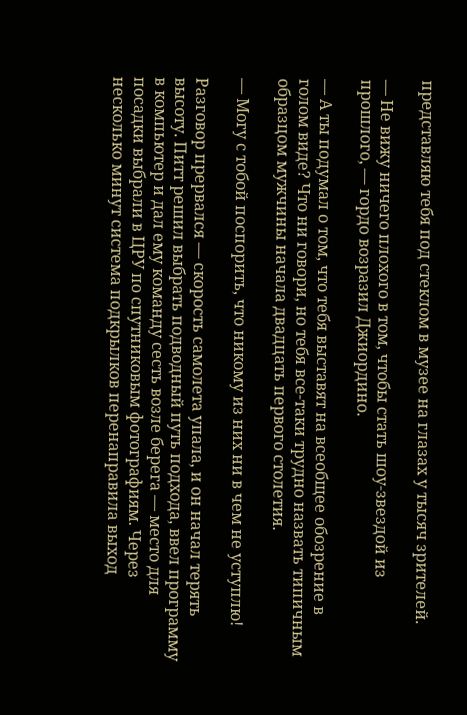представляю тебя под стеклом в музее на глазах у тысяч зрителей.

— Не вижу ничего плохого в том, чтобы стать шоу-звездой из прошлого, — гордо возразил Джиордино.

— А ты подумал о том, что тебя выставят на всеобщее обозрение в голом виде? Что ни говори, но тебя все-таки трудно назвать типичным образцом мужчины начала двадцать первого столетия.

— Могу с тобой поспорить, что никому из них ни в чем не уступлю!

Разговор прервался — скорость самолета упала, и он начал терять высоту. Питт решил выбрать подводный путь подхода, ввел программу в компьютер и дал ему команду сесть возле берега — место для посадки выбрали в ЦРУ по спутниковым фотографиям. Через несколько минут система подкрылков перенаправила выход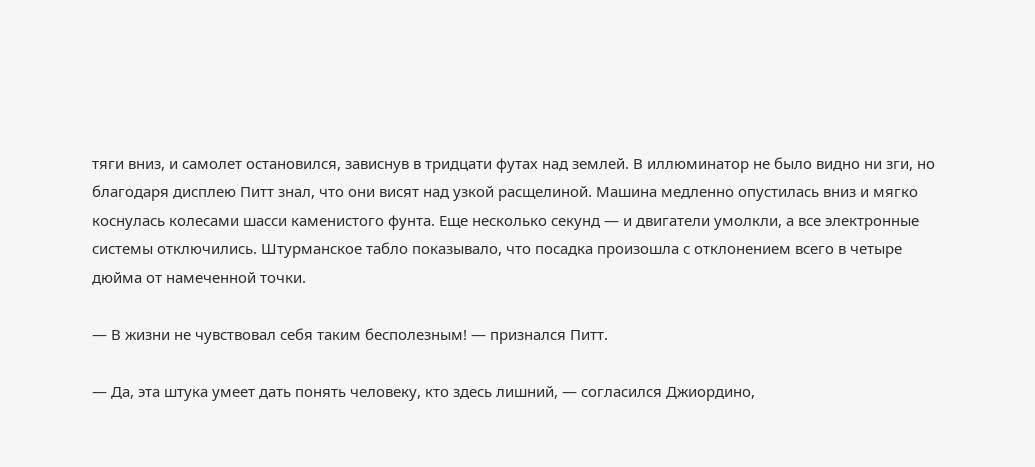тяги вниз, и самолет остановился, зависнув в тридцати футах над землей. В иллюминатор не было видно ни зги, но благодаря дисплею Питт знал, что они висят над узкой расщелиной. Машина медленно опустилась вниз и мягко коснулась колесами шасси каменистого фунта. Еще несколько секунд — и двигатели умолкли, а все электронные системы отключились. Штурманское табло показывало, что посадка произошла с отклонением всего в четыре дюйма от намеченной точки.

— В жизни не чувствовал себя таким бесполезным! — признался Питт.

— Да, эта штука умеет дать понять человеку, кто здесь лишний, — согласился Джиордино,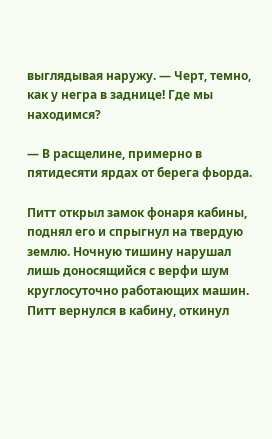выглядывая наружу. — Черт, темно, как у негра в заднице! Где мы находимся?

— В расщелине, примерно в пятидесяти ярдах от берега фьорда.

Питт открыл замок фонаря кабины, поднял его и спрыгнул на твердую землю. Ночную тишину нарушал лишь доносящийся с верфи шум круглосуточно работающих машин. Питт вернулся в кабину, откинул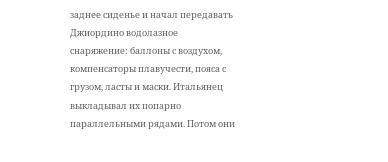заднее сиденье и начал передавать Джиордино водолазное снаряжение: баллоны с воздухом, компенсаторы плавучести, пояса с грузом, ласты и маски. Итальянец выкладывал их попарно параллельными рядами. Потом они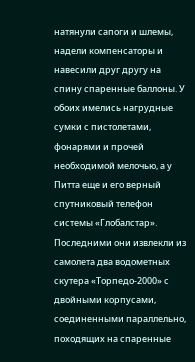натянули сапоги и шлемы, надели компенсаторы и навесили друг другу на спину спаренные баллоны. У обоих имелись нагрудные сумки с пистолетами, фонарями и прочей необходимой мелочью, а у Питта еще и его верный спутниковый телефон системы «Глобалстар». Последними они извлекли из самолета два водометных скутера «Торпедо-2000» с двойными корпусами, соединенными параллельно, походящих на спаренные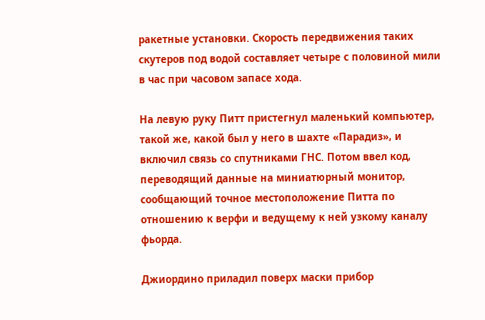ракетные установки. Скорость передвижения таких скутеров под водой составляет четыре с половиной мили в час при часовом запасе хода.

На левую руку Питт пристегнул маленький компьютер, такой же, какой был у него в шахте «Парадиз», и включил связь со спутниками ГНС. Потом ввел код, переводящий данные на миниатюрный монитор, сообщающий точное местоположение Питта по отношению к верфи и ведущему к ней узкому каналу фьорда.

Джиордино приладил поверх маски прибор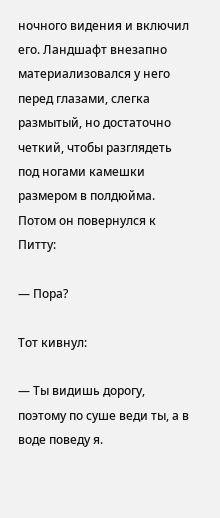ночного видения и включил его. Ландшафт внезапно материализовался у него перед глазами, слегка размытый, но достаточно четкий, чтобы разглядеть под ногами камешки размером в полдюйма. Потом он повернулся к Питту:

— Пора?

Тот кивнул:

— Ты видишь дорогу, поэтому по суше веди ты, а в воде поведу я.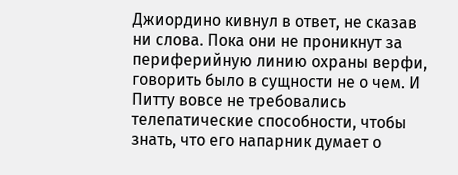Джиордино кивнул в ответ, не сказав ни слова. Пока они не проникнут за периферийную линию охраны верфи, говорить было в сущности не о чем. И Питту вовсе не требовались телепатические способности, чтобы знать, что его напарник думает о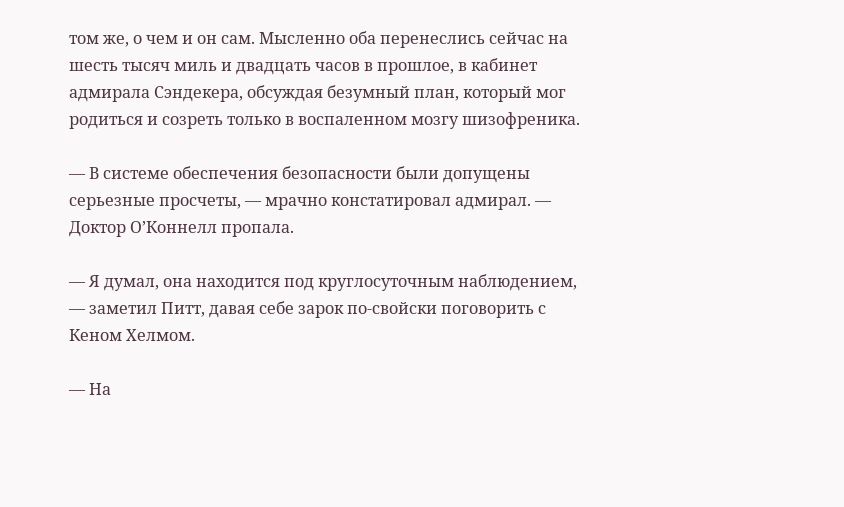том же, о чем и он сам. Мысленно оба перенеслись сейчас на шесть тысяч миль и двадцать часов в прошлое, в кабинет адмирала Сэндекера, обсуждая безумный план, который мог родиться и созреть только в воспаленном мозгу шизофреника.

— В системе обеспечения безопасности были допущены серьезные просчеты, — мрачно констатировал адмирал. — Доктор О’Коннелл пропала.

— Я думал, она находится под круглосуточным наблюдением, — заметил Питт, давая себе зарок по-свойски поговорить с Кеном Хелмом.

— На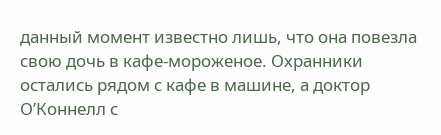данный момент известно лишь, что она повезла свою дочь в кафе-мороженое. Охранники остались рядом с кафе в машине, а доктор О’Коннелл с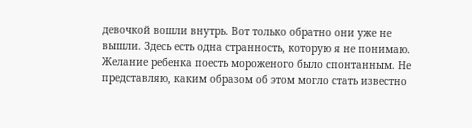девочкой вошли внутрь. Вот только обратно они уже не вышли. Здесь есть одна странность, которую я не понимаю. Желание ребенка поесть мороженого было спонтанным. Не представляю, каким образом об этом могло стать известно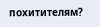похитителям?